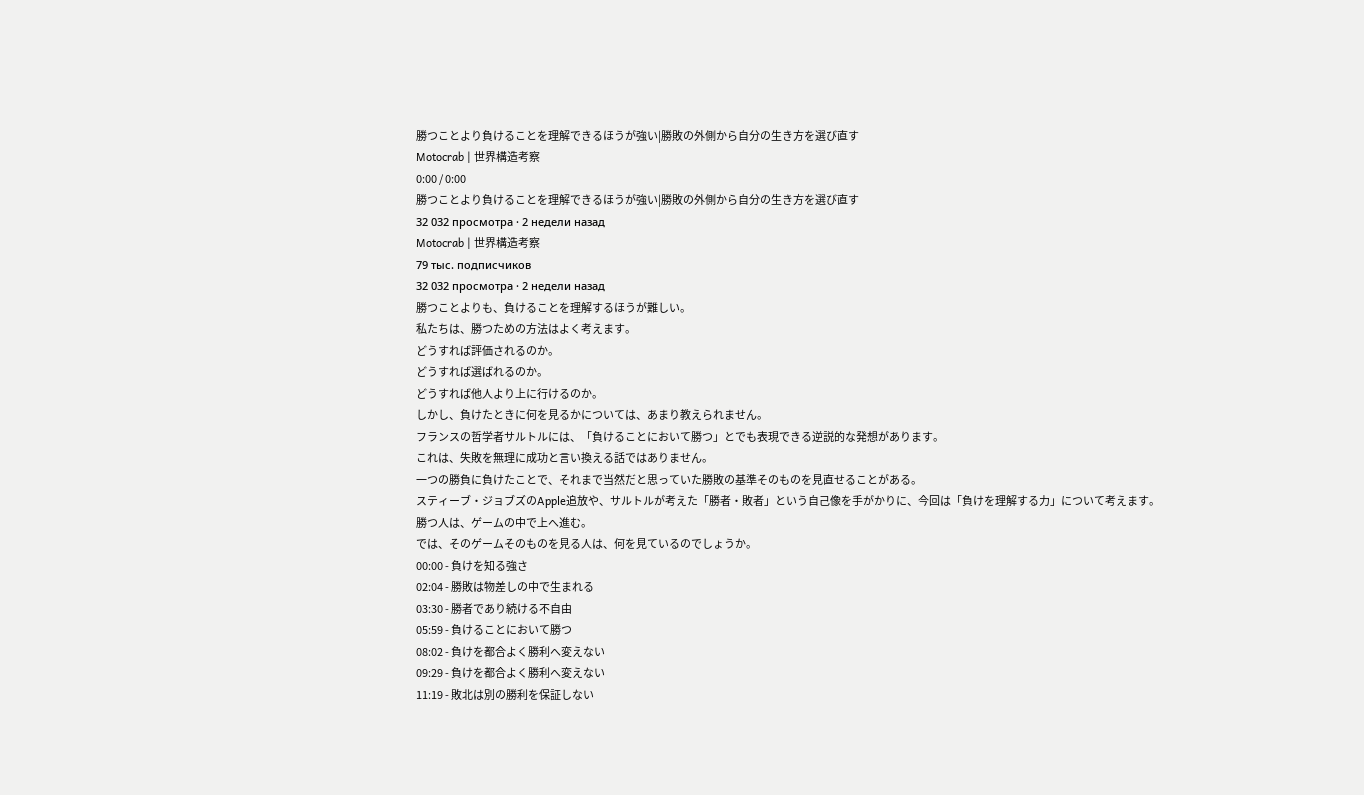勝つことより負けることを理解できるほうが強い|勝敗の外側から自分の生き方を選び直す
Motocrab | 世界構造考察
0:00 / 0:00
勝つことより負けることを理解できるほうが強い|勝敗の外側から自分の生き方を選び直す
32 032 просмотра · 2 недели назад
Motocrab | 世界構造考察
79 тыс. подписчиков
32 032 просмотра · 2 недели назад
勝つことよりも、負けることを理解するほうが難しい。
私たちは、勝つための方法はよく考えます。
どうすれば評価されるのか。
どうすれば選ばれるのか。
どうすれば他人より上に行けるのか。
しかし、負けたときに何を見るかについては、あまり教えられません。
フランスの哲学者サルトルには、「負けることにおいて勝つ」とでも表現できる逆説的な発想があります。
これは、失敗を無理に成功と言い換える話ではありません。
一つの勝負に負けたことで、それまで当然だと思っていた勝敗の基準そのものを見直せることがある。
スティーブ・ジョブズのApple追放や、サルトルが考えた「勝者・敗者」という自己像を手がかりに、今回は「負けを理解する力」について考えます。
勝つ人は、ゲームの中で上へ進む。
では、そのゲームそのものを見る人は、何を見ているのでしょうか。
00:00 - 負けを知る強さ
02:04 - 勝敗は物差しの中で生まれる
03:30 - 勝者であり続ける不自由
05:59 - 負けることにおいて勝つ
08:02 - 負けを都合よく勝利へ変えない
09:29 - 負けを都合よく勝利へ変えない
11:19 - 敗北は別の勝利を保証しない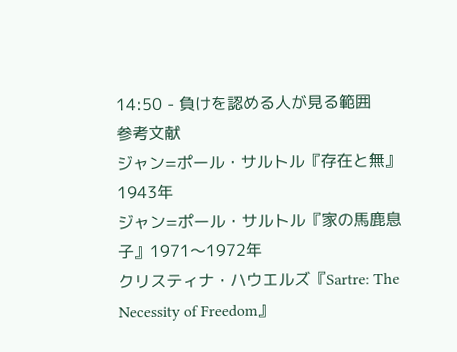14:50 - 負けを認める人が見る範囲
参考文献
ジャン=ポール・サルトル『存在と無』1943年
ジャン=ポール・サルトル『家の馬鹿息子』1971〜1972年
クリスティナ・ハウエルズ『Sartre: The Necessity of Freedom』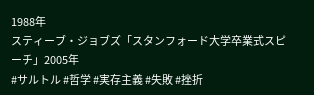1988年
スティーブ・ジョブズ「スタンフォード大学卒業式スピーチ」2005年
#サルトル #哲学 #実存主義 #失敗 #挫折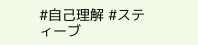#自己理解 #スティーブ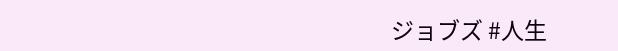ジョブズ #人生